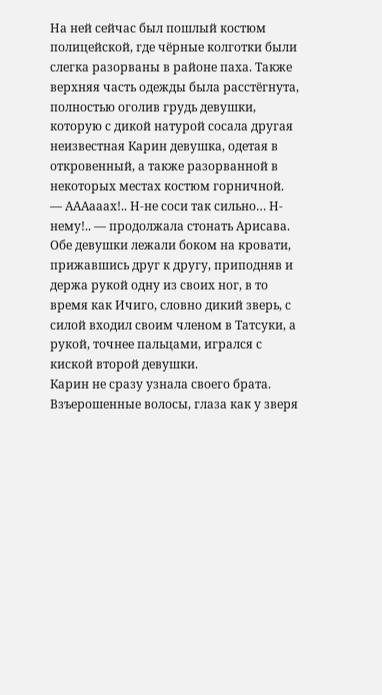На ней сейчас был пошлый костюм полицейской, где чёрные колготки были слегка разорваны в районе паха. Также верхняя часть одежды была расстёгнута, полностью оголив грудь девушки, которую с дикой натурой сосала другая неизвестная Карин девушка, одетая в откровенный, а также разорванной в некоторых местах костюм горничной.
— АААааах!.. Н-не соси так сильно… Н-нему!.. — продолжала стонать Арисава.
Обе девушки лежали боком на кровати, прижавшись друг к другу, приподняв и держа рукой одну из своих ног, в то время как Ичиго, словно дикий зверь, с силой входил своим членом в Татсуки, а рукой, точнее пальцами, игрался с киской второй девушки.
Карин не сразу узнала своего брата. Взъерошенные волосы, глаза как у зверя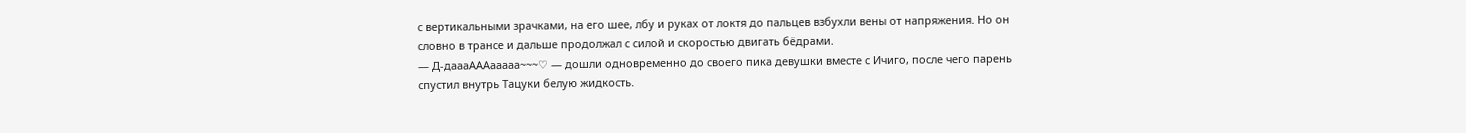с вертикальными зрачками, на его шее, лбу и руках от локтя до пальцев взбухли вены от напряжения. Но он словно в трансе и дальше продолжал с силой и скоростью двигать бёдрами.
— Д-даааАААааааа~~~♡ — дошли одновременно до своего пика девушки вместе с Ичиго, после чего парень спустил внутрь Тацуки белую жидкость.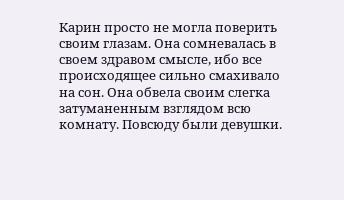Карин просто не могла поверить своим глазам. Она сомневалась в своем здравом смысле, ибо все происходящее сильно смахивало на сон. Она обвела своим слегка затуманенным взглядом всю комнату. Повсюду были девушки.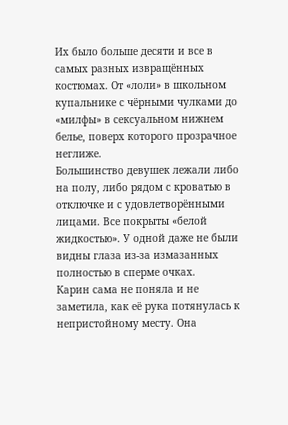Их было больше десяти и все в самых разных извращённых костюмах. От «лоли» в школьном купальнике с чёрными чулками до «милфы» в сексуальном нижнем белье, поверх которого прозрачное неглиже.
Большинство девушек лежали либо на полу, либо рядом с кроватью в отключке и с удовлетворёнными лицами. Все покрыты «белой жидкостью». У одной даже не были видны глаза из-за измазанных полностью в сперме очках.
Карин сама не поняла и не заметила, как её рука потянулась к непристойному месту. Она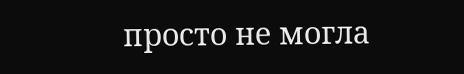просто не могла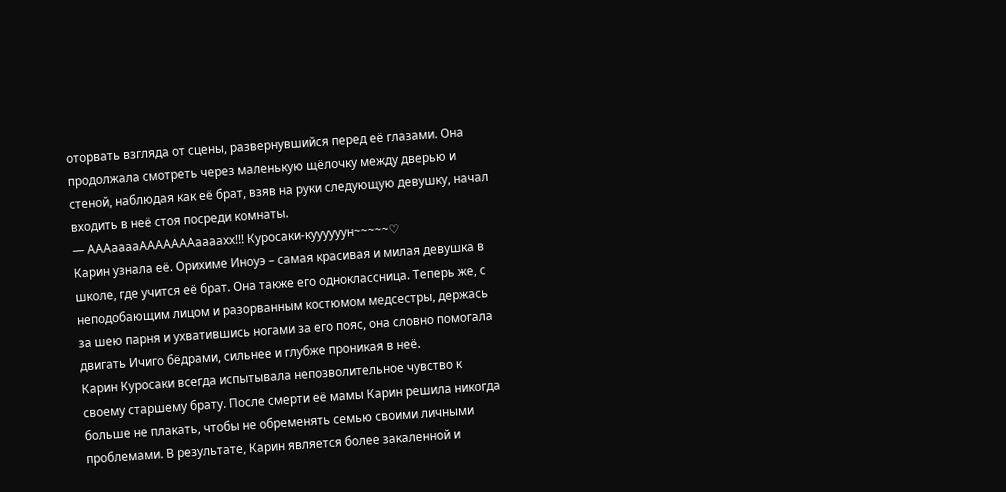оторвать взгляда от сцены, развернувшийся перед её глазами. Она продолжала смотреть через маленькую щёлочку между дверью и стеной, наблюдая как её брат, взяв на руки следующую девушку, начал входить в неё стоя посреди комнаты.
— АААааааАААААААаааахх!!! Куросаки-куууууун~~~~~♡
Карин узнала её. Орихиме Иноуэ – самая красивая и милая девушка в школе, где учится её брат. Она также его одноклассница. Теперь же, с неподобающим лицом и разорванным костюмом медсестры, держась за шею парня и ухватившись ногами за его пояс, она словно помогала двигать Ичиго бёдрами, сильнее и глубже проникая в неё.
Карин Куросаки всегда испытывала непозволительное чувство к своему старшему брату. После смерти её мамы Карин решила никогда больше не плакать, чтобы не обременять семью своими личными проблемами. В результате, Карин является более закаленной и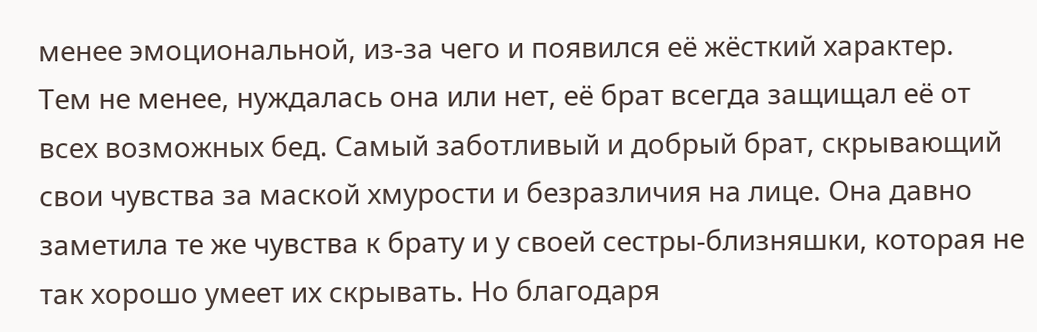менее эмоциональной, из-за чего и появился её жёсткий характер.
Тем не менее, нуждалась она или нет, её брат всегда защищал её от всех возможных бед. Самый заботливый и добрый брат, скрывающий свои чувства за маской хмурости и безразличия на лице. Она давно заметила те же чувства к брату и у своей сестры-близняшки, которая не так хорошо умеет их скрывать. Но благодаря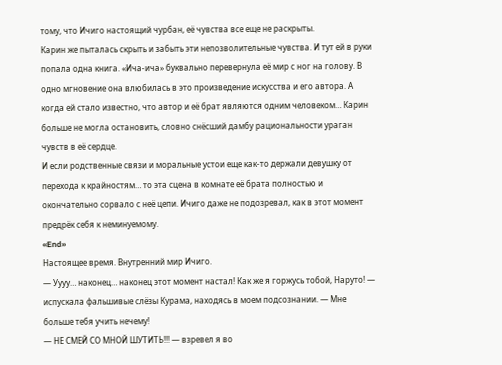тому, что Ичиго настоящий чурбан, её чувства все еще не раскрыты.
Карин же пыталась скрыть и забыть эти непозволительные чувства. И тут ей в руки попала одна книга. «Ича-ича» буквально перевернула её мир с ног на голову. В одно мгновение она влюбилась в это произведение искусства и его автора. А когда ей стало известно, что автор и её брат являются одним человеком… Карин больше не могла остановить, словно снёсший дамбу рациональности ураган чувств в её сердце.
И если родственные связи и моральные устои еще как-то держали девушку от перехода к крайностям… то эта сцена в комнате её брата полностью и окончательно сорвало с неё цепи. Ичиго даже не подозревал, как в этот момент предрёк себя к неминуемому.
«End»
Настоящее время. Внутренний мир Ичиго.
— Уууу… наконец… наконец этот момент настал! Как же я горжусь тобой, Наруто! — испускала фальшивые слёзы Курама, находясь в моем подсознании. — Мне больше тебя учить нечему!
— НЕ СМЕЙ СО МНОЙ ШУТИТЬ!!! — взревел я во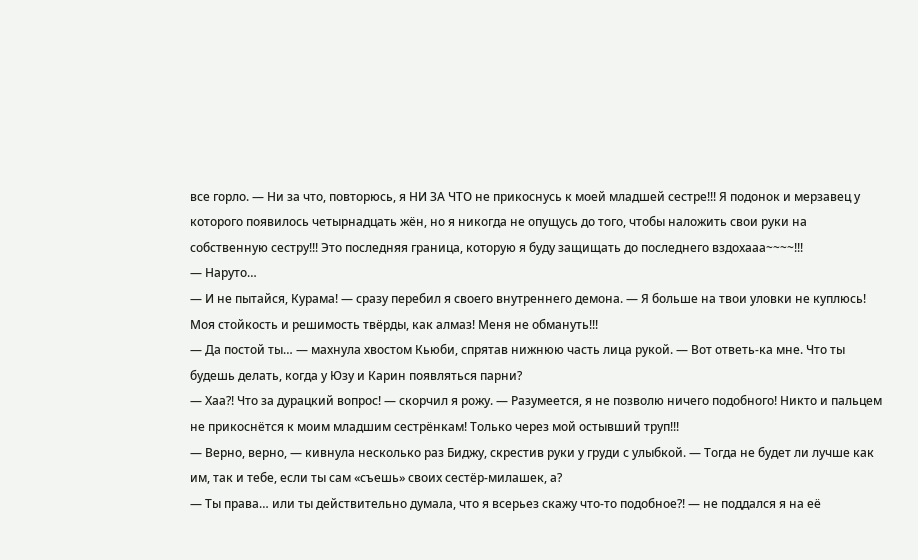все горло. — Ни за что, повторюсь, я НИ ЗА ЧТО не прикоснусь к моей младшей сестре!!! Я подонок и мерзавец у которого появилось четырнадцать жён, но я никогда не опущусь до того, чтобы наложить свои руки на собственную сестру!!! Это последняя граница, которую я буду защищать до последнего вздохааа~~~~!!!
— Наруто…
— И не пытайся, Курама! — сразу перебил я своего внутреннего демона. — Я больше на твои уловки не куплюсь! Моя стойкость и решимость твёрды, как алмаз! Меня не обмануть!!!
— Да постой ты… — махнула хвостом Кьюби, спрятав нижнюю часть лица рукой. — Вот ответь-ка мне. Что ты будешь делать, когда у Юзу и Карин появляться парни?
— Хаа?! Что за дурацкий вопрос! — скорчил я рожу. — Разумеется, я не позволю ничего подобного! Никто и пальцем не прикоснётся к моим младшим сестрёнкам! Только через мой остывший труп!!!
— Верно, верно, — кивнула несколько раз Биджу, скрестив руки у груди с улыбкой. — Тогда не будет ли лучше как им, так и тебе, если ты сам «съешь» своих сестёр-милашек, а?
— Ты права… или ты действительно думала, что я всерьез скажу что-то подобное?! — не поддался я на её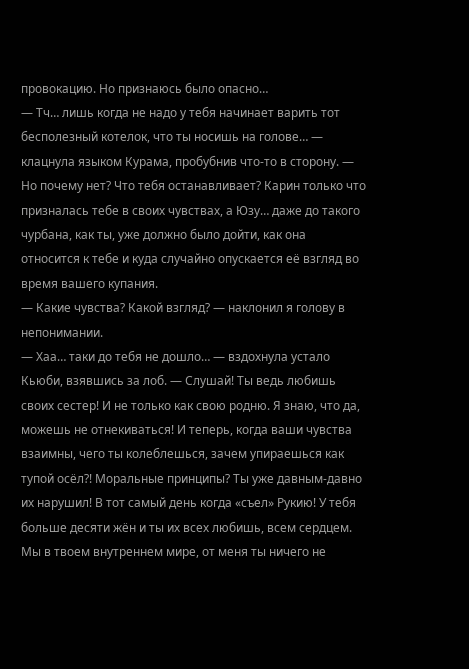провокацию. Но признаюсь было опасно…
— Тч… лишь когда не надо у тебя начинает варить тот бесполезный котелок, что ты носишь на голове… — клацнула языком Курама, пробубнив что-то в сторону. — Но почему нет? Что тебя останавливает? Карин только что призналась тебе в своих чувствах, а Юзу… даже до такого чурбана, как ты, уже должно было дойти, как она относится к тебе и куда случайно опускается её взгляд во время вашего купания.
— Какие чувства? Какой взгляд? — наклонил я голову в непонимании.
— Хаа… таки до тебя не дошло… — вздохнула устало Кьюби, взявшись за лоб. — Слушай! Ты ведь любишь своих сестер! И не только как свою родню. Я знаю, что да, можешь не отнекиваться! И теперь, когда ваши чувства взаимны, чего ты колеблешься, зачем упираешься как тупой осёл?! Моральные принципы? Ты уже давным-давно их нарушил! В тот самый день когда «съел» Рукию! У тебя больше десяти жён и ты их всех любишь, всем сердцем. Мы в твоем внутреннем мире, от меня ты ничего не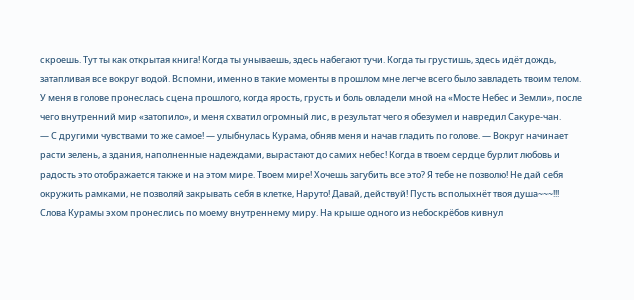скроешь. Тут ты как открытая книга! Когда ты унываешь, здесь набегают тучи. Когда ты грустишь, здесь идёт дождь, затапливая все вокруг водой. Вспомни, именно в такие моменты в прошлом мне легче всего было завладеть твоим телом.
У меня в голове пронеслась сцена прошлого, когда ярость, грусть и боль овладели мной на «Мосте Небес и Земли», после чего внутренний мир «затопило», и меня схватил огромный лис, в результат чего я обезумел и навредил Сакуре-чан.
— С другими чувствами то же самое! — улыбнулась Курама, обняв меня и начав гладить по голове. — Вокруг начинает расти зелень, а здания, наполненные надеждами, вырастают до самих небес! Когда в твоем сердце бурлит любовь и радость это отображается также и на этом мире. Твоем мире! Хочешь загубить все это? Я тебе не позволю! Не дай себя окружить рамками, не позволяй закрывать себя в клетке, Наруто! Давай, действуй! Пусть всполыхнёт твоя душа~~~!!!
Слова Курамы эхом пронеслись по моему внутреннему миру. На крыше одного из небоскрёбов кивнул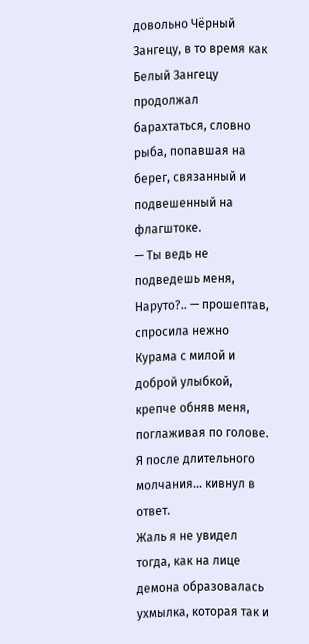довольно Чёрный Зангецу, в то время как Белый Зангецу продолжал барахтаться, словно рыба, попавшая на берег, связанный и подвешенный на флагштоке.
— Ты ведь не подведешь меня, Наруто?.. — прошептав, спросила нежно Курама с милой и доброй улыбкой, крепче обняв меня, поглаживая по голове. Я после длительного молчания… кивнул в ответ.
Жаль я не увидел тогда, как на лице демона образовалась ухмылка, которая так и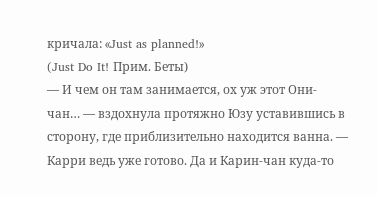кричала: «Just as planned!»
(Just Do It! Прим. Беты)
— И чем он там занимается, ох уж этот Они-чан… — вздохнула протяжно Юзу уставившись в сторону, где приблизительно находится ванна. — Карри ведь уже готово. Да и Карин-чан куда-то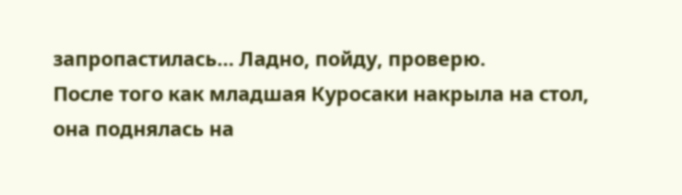запропастилась… Ладно, пойду, проверю.
После того как младшая Куросаки накрыла на стол, она поднялась на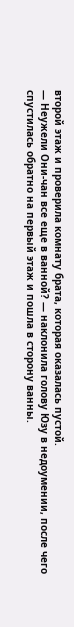второй этаж и проверила комнату брата, которая оказалась пустой.
— Неужели Они-чан все еще в ванной? — наклонила голову Юзу в недоумении, после чего спустилась обратно на первый этаж и пошла в сторону ванны.